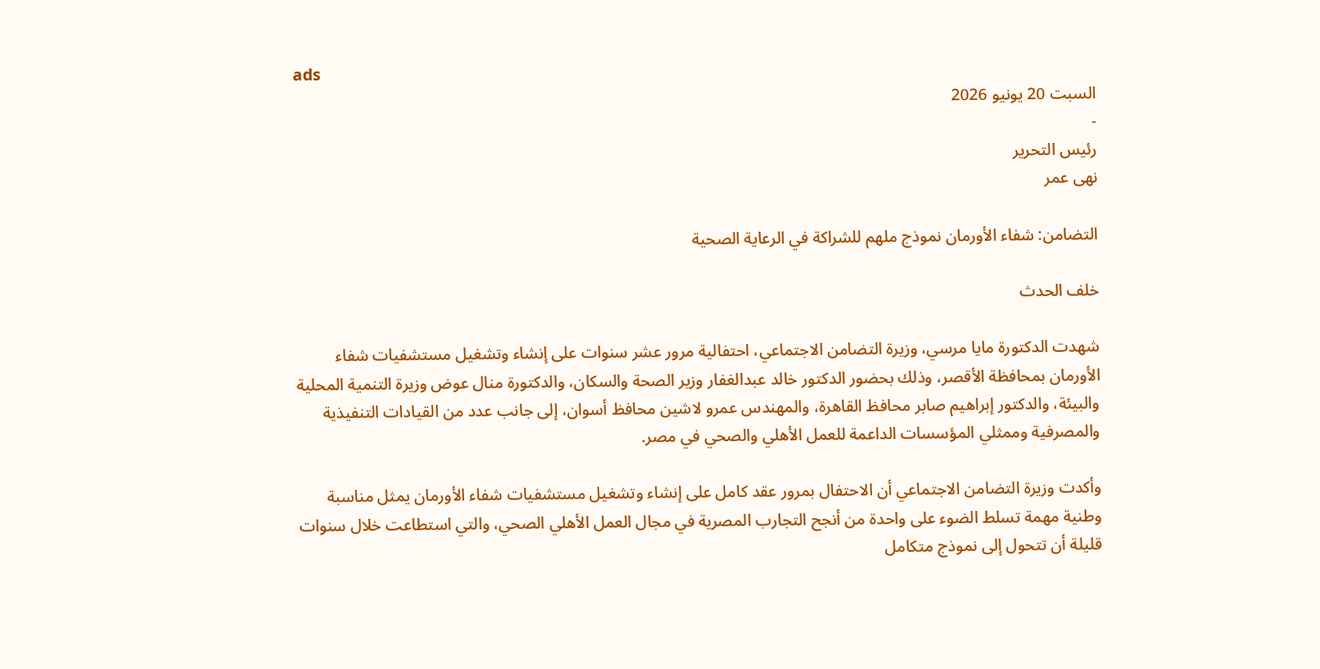ads
السبت 20 يونيو 2026
-
رئيس التحرير
نهى عمر

التضامن: شفاء الأورمان نموذج ملهم للشراكة في الرعاية الصحية

خلف الحدث

شهدت الدكتورة مايا مرسي، وزيرة التضامن الاجتماعي، احتفالية مرور عشر سنوات على إنشاء وتشغيل مستشفيات شفاء الأورمان بمحافظة الأقصر، وذلك بحضور الدكتور خالد عبدالغفار وزير الصحة والسكان، والدكتورة منال عوض وزيرة التنمية المحلية والبيئة، والدكتور إبراهيم صابر محافظ القاهرة، والمهندس عمرو لاشين محافظ أسوان، إلى جانب عدد من القيادات التنفيذية والمصرفية وممثلي المؤسسات الداعمة للعمل الأهلي والصحي في مصر.

وأكدت وزيرة التضامن الاجتماعي أن الاحتفال بمرور عقد كامل على إنشاء وتشغيل مستشفيات شفاء الأورمان يمثل مناسبة وطنية مهمة تسلط الضوء على واحدة من أنجح التجارب المصرية في مجال العمل الأهلي الصحي، والتي استطاعت خلال سنوات قليلة أن تتحول إلى نموذج متكامل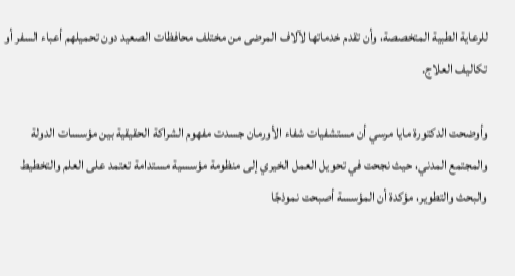للرعاية الطبية المتخصصة، وأن تقدم خدماتها لآلاف المرضى من مختلف محافظات الصعيد دون تحميلهم أعباء السفر أو تكاليف العلاج.

وأوضحت الدكتورة مايا مرسي أن مستشفيات شفاء الأورمان جسدت مفهوم الشراكة الحقيقية بين مؤسسات الدولة والمجتمع المدني، حيث نجحت في تحويل العمل الخيري إلى منظومة مؤسسية مستدامة تعتمد على العلم والتخطيط والبحث والتطوير، مؤكدة أن المؤسسة أصبحت نموذجًا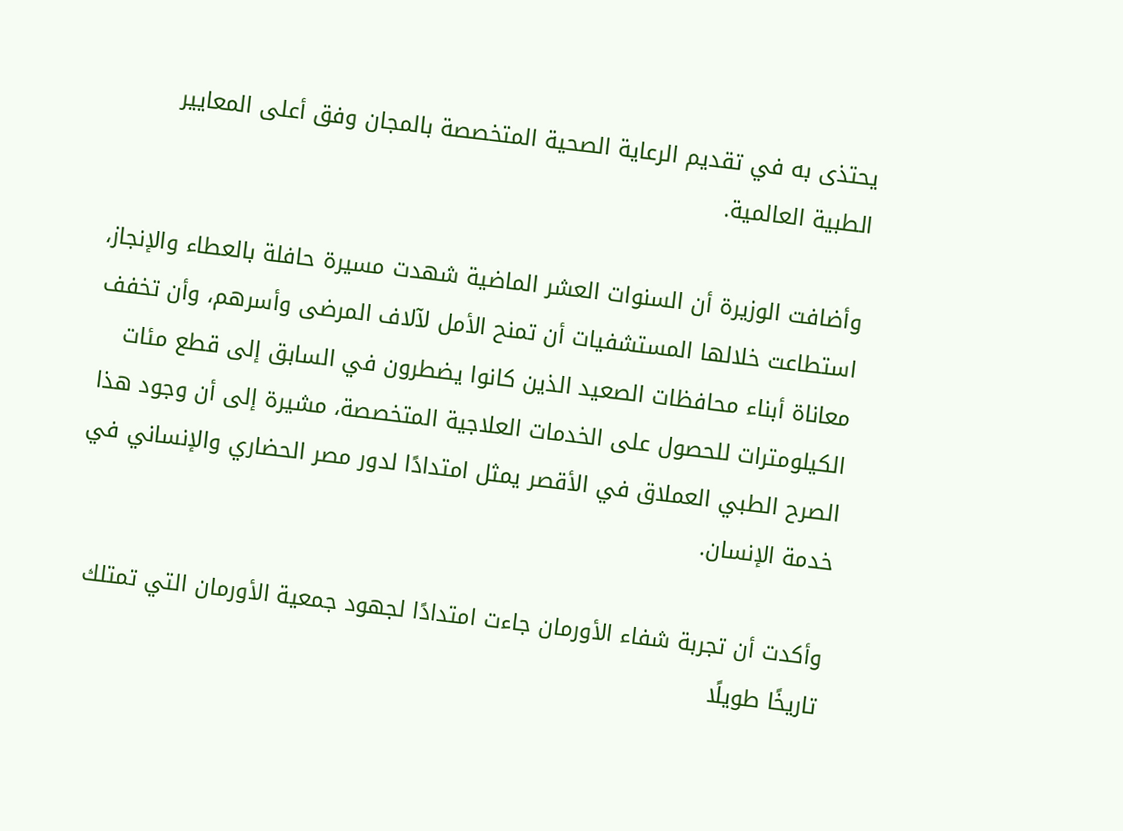يحتذى به في تقديم الرعاية الصحية المتخصصة بالمجان وفق أعلى المعايير الطبية العالمية.

وأضافت الوزيرة أن السنوات العشر الماضية شهدت مسيرة حافلة بالعطاء والإنجاز، استطاعت خلالها المستشفيات أن تمنح الأمل لآلاف المرضى وأسرهم، وأن تخفف معاناة أبناء محافظات الصعيد الذين كانوا يضطرون في السابق إلى قطع مئات الكيلومترات للحصول على الخدمات العلاجية المتخصصة، مشيرة إلى أن وجود هذا الصرح الطبي العملاق في الأقصر يمثل امتدادًا لدور مصر الحضاري والإنساني في خدمة الإنسان.

وأكدت أن تجربة شفاء الأورمان جاءت امتدادًا لجهود جمعية الأورمان التي تمتلك تاريخًا طويلًا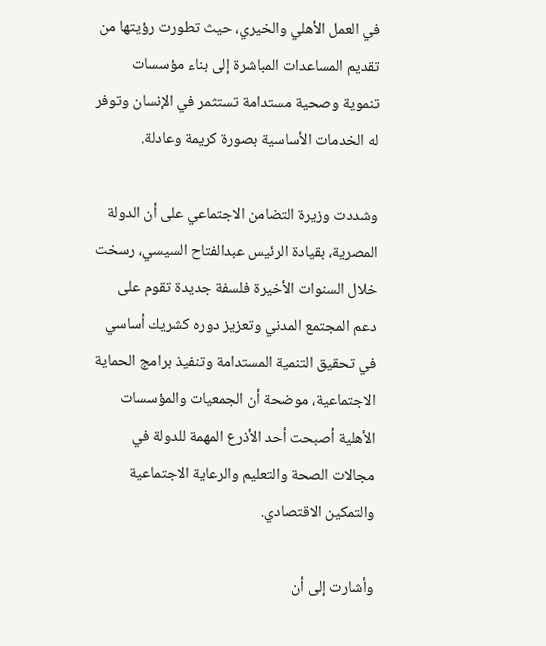في العمل الأهلي والخيري، حيث تطورت رؤيتها من تقديم المساعدات المباشرة إلى بناء مؤسسات تنموية وصحية مستدامة تستثمر في الإنسان وتوفر له الخدمات الأساسية بصورة كريمة وعادلة.

وشددت وزيرة التضامن الاجتماعي على أن الدولة المصرية، بقيادة الرئيس عبدالفتاح السيسي، رسخت خلال السنوات الأخيرة فلسفة جديدة تقوم على دعم المجتمع المدني وتعزيز دوره كشريك أساسي في تحقيق التنمية المستدامة وتنفيذ برامج الحماية الاجتماعية، موضحة أن الجمعيات والمؤسسات الأهلية أصبحت أحد الأذرع المهمة للدولة في مجالات الصحة والتعليم والرعاية الاجتماعية والتمكين الاقتصادي.

وأشارت إلى أن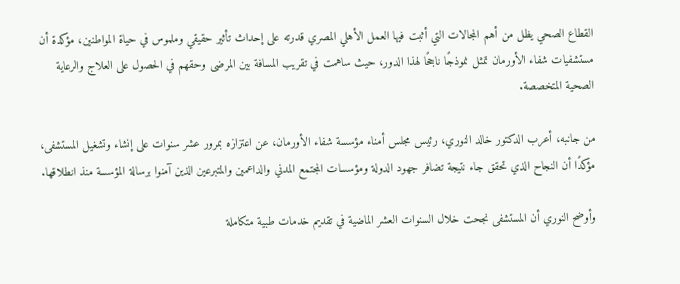القطاع الصحي يظل من أهم المجالات التي أثبت فيها العمل الأهلي المصري قدرته على إحداث تأثير حقيقي وملموس في حياة المواطنين، مؤكدة أن مستشفيات شفاء الأورمان تمثل نموذجًا ناجحًا لهذا الدور، حيث ساهمت في تقريب المسافة بين المرضى وحقهم في الحصول على العلاج والرعاية الصحية المتخصصة.

من جانبه، أعرب الدكتور خالد النوري، رئيس مجلس أمناء مؤسسة شفاء الأورمان، عن اعتزازه بمرور عشر سنوات على إنشاء وتشغيل المستشفى، مؤكدًا أن النجاح الذي تحقق جاء نتيجة تضافر جهود الدولة ومؤسسات المجتمع المدني والداعمين والمتبرعين الذين آمنوا برسالة المؤسسة منذ انطلاقها.

وأوضح النوري أن المستشفى نجحت خلال السنوات العشر الماضية في تقديم خدمات طبية متكاملة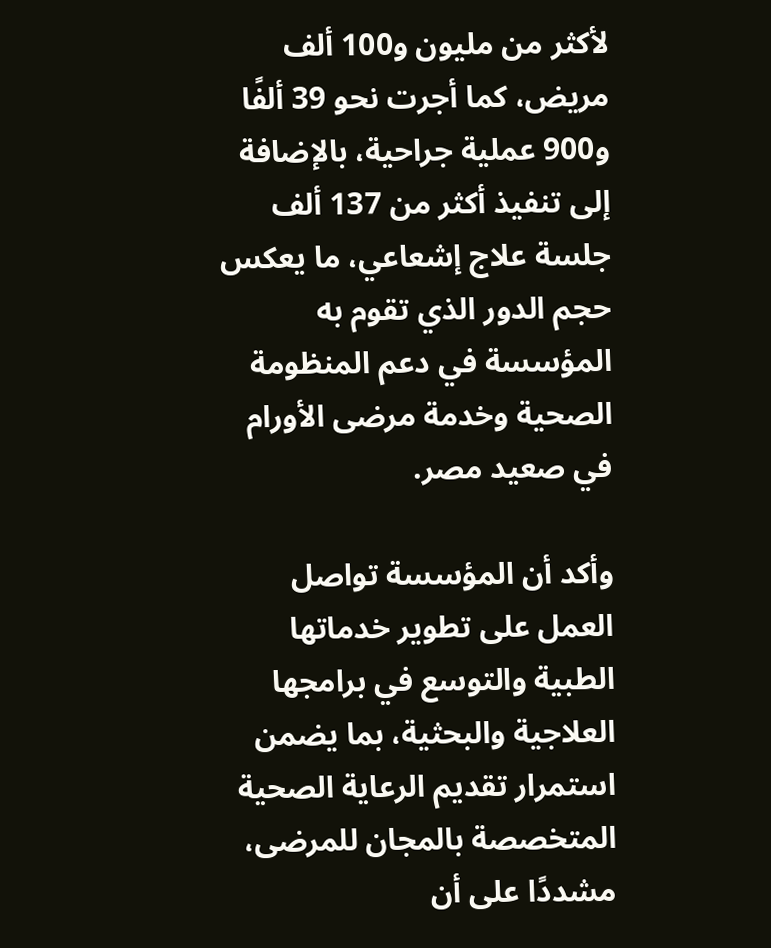لأكثر من مليون و100 ألف مريض، كما أجرت نحو 39 ألفًا و900 عملية جراحية، بالإضافة إلى تنفيذ أكثر من 137 ألف جلسة علاج إشعاعي، ما يعكس حجم الدور الذي تقوم به المؤسسة في دعم المنظومة الصحية وخدمة مرضى الأورام في صعيد مصر.

وأكد أن المؤسسة تواصل العمل على تطوير خدماتها الطبية والتوسع في برامجها العلاجية والبحثية، بما يضمن استمرار تقديم الرعاية الصحية المتخصصة بالمجان للمرضى، مشددًا على أن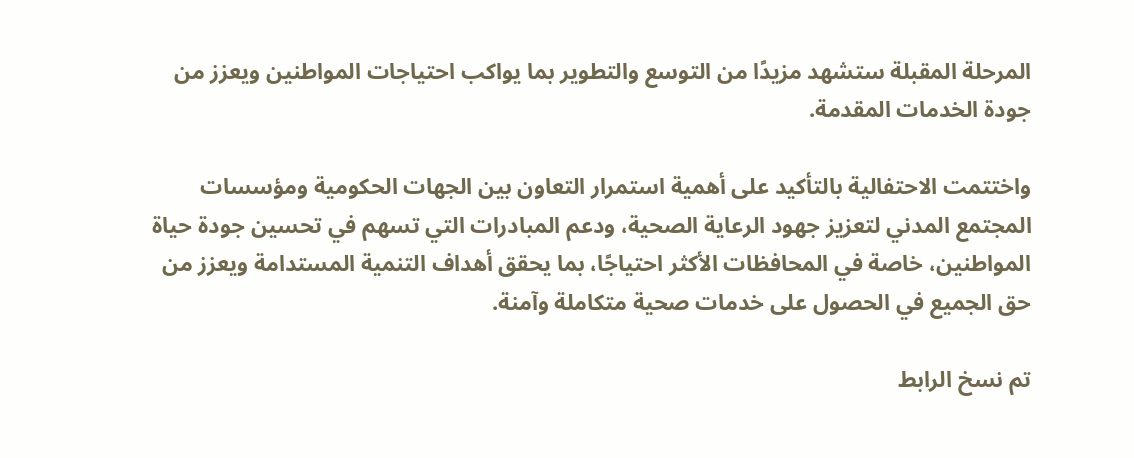المرحلة المقبلة ستشهد مزيدًا من التوسع والتطوير بما يواكب احتياجات المواطنين ويعزز من جودة الخدمات المقدمة.

واختتمت الاحتفالية بالتأكيد على أهمية استمرار التعاون بين الجهات الحكومية ومؤسسات المجتمع المدني لتعزيز جهود الرعاية الصحية، ودعم المبادرات التي تسهم في تحسين جودة حياة المواطنين، خاصة في المحافظات الأكثر احتياجًا، بما يحقق أهداف التنمية المستدامة ويعزز من حق الجميع في الحصول على خدمات صحية متكاملة وآمنة.

تم نسخ الرابط